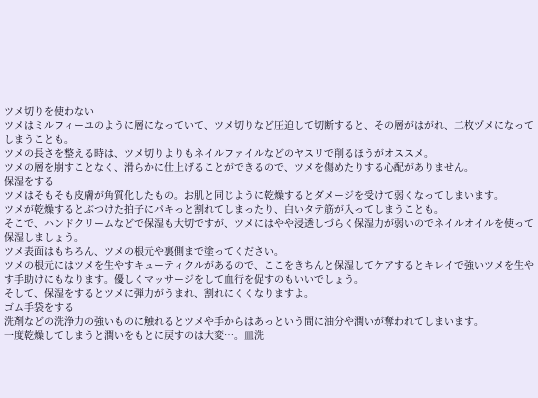ツメ切りを使わない
ツメはミルフィーユのように層になっていて、ツメ切りなど圧迫して切断すると、その層がはがれ、二枚ヅメになってしまうことも。
ツメの長さを整える時は、ツメ切りよりもネイルファイルなどのヤスリで削るほうがオススメ。
ツメの層を崩すことなく、滑らかに仕上げることができるので、ツメを傷めたりする心配がありません。
保湿をする
ツメはそもそも皮膚が角質化したもの。お肌と同じように乾燥するとダメージを受けて弱くなってしまいます。
ツメが乾燥するとぶつけた拍子にパキっと割れてしまったり、白いタテ筋が入ってしまうことも。
そこで、ハンドクリームなどで保湿も大切ですが、ツメにはやや浸透しづらく保湿力が弱いのでネイルオイルを使って保湿しましょう。
ツメ表面はもちろん、ツメの根元や裏側まで塗ってください。
ツメの根元にはツメを生やすキューティクルがあるので、ここをきちんと保湿してケアするとキレイで強いツメを生やす手助けにもなります。優しくマッサージをして血行を促すのもいいでしょう。
そして、保湿をするとツメに弾力がうまれ、割れにくくなりますよ。
ゴム手袋をする
洗剤などの洗浄力の強いものに触れるとツメや手からはあっという間に油分や潤いが奪われてしまいます。
一度乾燥してしまうと潤いをもとに戻すのは大変…。皿洗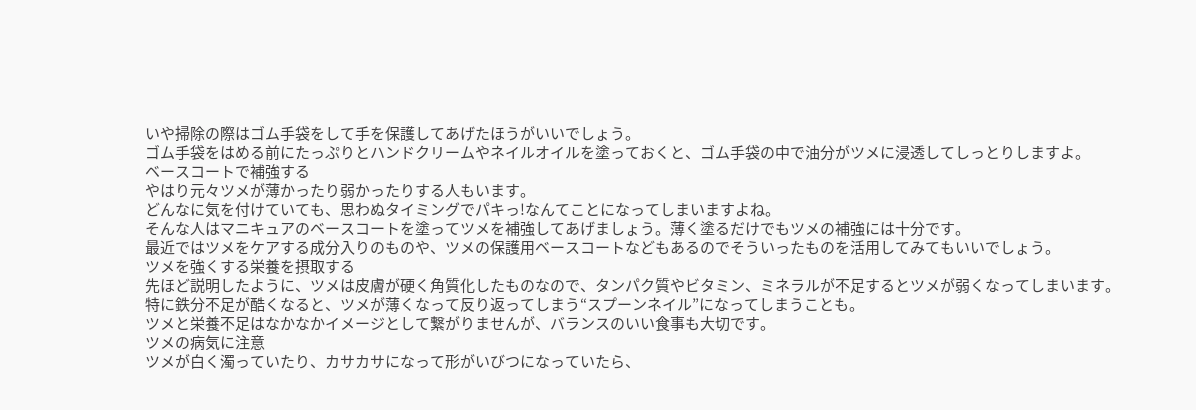いや掃除の際はゴム手袋をして手を保護してあげたほうがいいでしょう。
ゴム手袋をはめる前にたっぷりとハンドクリームやネイルオイルを塗っておくと、ゴム手袋の中で油分がツメに浸透してしっとりしますよ。
ベースコートで補強する
やはり元々ツメが薄かったり弱かったりする人もいます。
どんなに気を付けていても、思わぬタイミングでパキっ!なんてことになってしまいますよね。
そんな人はマニキュアのベースコートを塗ってツメを補強してあげましょう。薄く塗るだけでもツメの補強には十分です。
最近ではツメをケアする成分入りのものや、ツメの保護用ベースコートなどもあるのでそういったものを活用してみてもいいでしょう。
ツメを強くする栄養を摂取する
先ほど説明したように、ツメは皮膚が硬く角質化したものなので、タンパク質やビタミン、ミネラルが不足するとツメが弱くなってしまいます。
特に鉄分不足が酷くなると、ツメが薄くなって反り返ってしまう“スプーンネイル”になってしまうことも。
ツメと栄養不足はなかなかイメージとして繋がりませんが、バランスのいい食事も大切です。
ツメの病気に注意
ツメが白く濁っていたり、カサカサになって形がいびつになっていたら、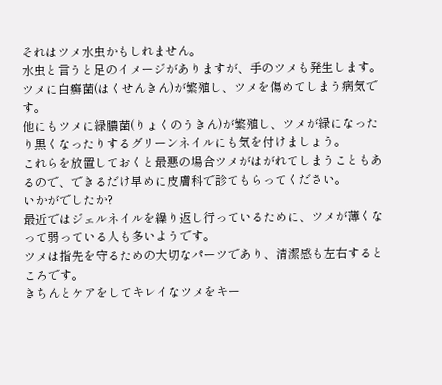それはツメ水虫かもしれません。
水虫と言うと足のイメージがありますが、手のツメも発生します。ツメに白癬菌(はくせんきん)が繁殖し、ツメを傷めてしまう病気です。
他にもツメに緑膿菌(りょくのうきん)が繁殖し、ツメが緑になったり黒くなったりするグリーンネイルにも気を付けましょう。
これらを放置しておくと最悪の場合ツメがはがれてしまうこともあるので、できるだけ早めに皮膚科で診てもらってください。
いかがでしたか?
最近ではジェルネイルを繰り返し行っているために、ツメが薄くなって弱っている人も多いようです。
ツメは指先を守るための大切なパーツであり、清潔感も左右するところです。
きちんとケアをしてキレイなツメをキー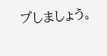プしましょう。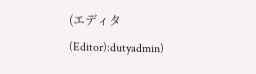(エディタ(Editor):dutyadmin)